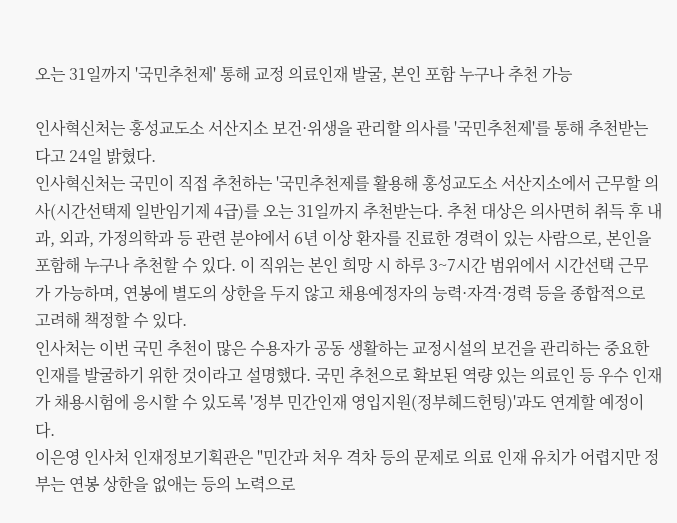오는 31일까지 '국민추천제' 통해 교정 의료인재 발굴, 본인 포함 누구나 추천 가능

인사혁신처는 홍성교도소 서산지소 보건·위생을 관리할 의사를 '국민추천제'를 통해 추천받는다고 24일 밝혔다.
인사혁신처는 국민이 직접 추천하는 '국민추천제를 활용해 홍성교도소 서산지소에서 근무할 의사(시간선택제 일반임기제 4급)를 오는 31일까지 추천받는다. 추천 대상은 의사면허 취득 후 내과, 외과, 가정의학과 등 관련 분야에서 6년 이상 환자를 진료한 경력이 있는 사람으로, 본인을 포함해 누구나 추천할 수 있다. 이 직위는 본인 희망 시 하루 3~7시간 범위에서 시간선택 근무가 가능하며, 연봉에 별도의 상한을 두지 않고 채용예정자의 능력·자격·경력 등을 종합적으로 고려해 책정할 수 있다.
인사처는 이번 국민 추천이 많은 수용자가 공동 생활하는 교정시설의 보건을 관리하는 중요한 인재를 발굴하기 위한 것이라고 설명했다. 국민 추천으로 확보된 역량 있는 의료인 등 우수 인재가 채용시험에 응시할 수 있도록 '정부 민간인재 영입지원(정부헤드헌팅)'과도 연계할 예정이다.
이은영 인사처 인재정보기획관은 "민간과 처우 격차 등의 문제로 의료 인재 유치가 어렵지만 정부는 연봉 상한을 없애는 등의 노력으로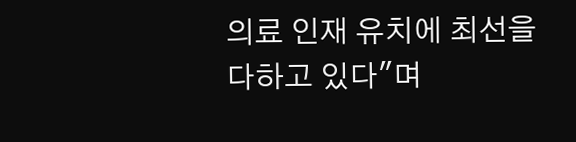의료 인재 유치에 최선을 다하고 있다"며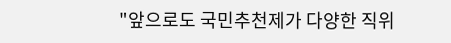"앞으로도 국민추천제가 다양한 직위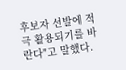후보자 선발에 적극 활용되기를 바란다"고 말했다.